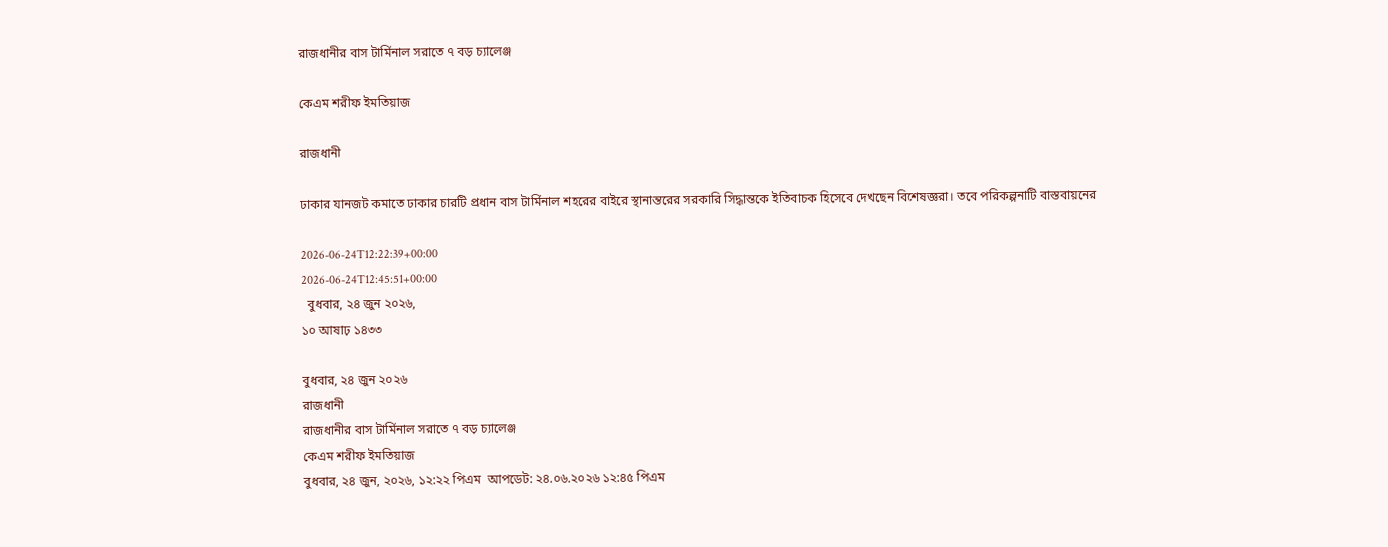রাজধানীর বাস টার্মিনাল সরাতে ৭ বড় চ্যালেঞ্জ

কেএম শরীফ ইমতিয়াজ

রাজধানী

ঢাকার যানজট কমাতে ঢাকার চারটি প্রধান বাস টার্মিনাল শহরের বাইরে স্থানান্তরের সরকারি সিদ্ধান্তকে ইতিবাচক হিসেবে দেখছেন বিশেষজ্ঞরা। তবে পরিকল্পনাটি বাস্তবায়নের

2026-06-24T12:22:39+00:00
2026-06-24T12:45:51+00:00
  বুধবার, ২৪ জুন ২০২৬,
১০ আষাঢ় ১৪৩৩

বুধবার, ২৪ জুন ২০২৬
রাজধানী
রাজধানীর বাস টার্মিনাল সরাতে ৭ বড় চ্যালেঞ্জ
কেএম শরীফ ইমতিয়াজ
বুধবার, ২৪ জুন, ২০২৬, ১২:২২ পিএম  আপডেট: ২৪.০৬.২০২৬ ১২:৪৫ পিএম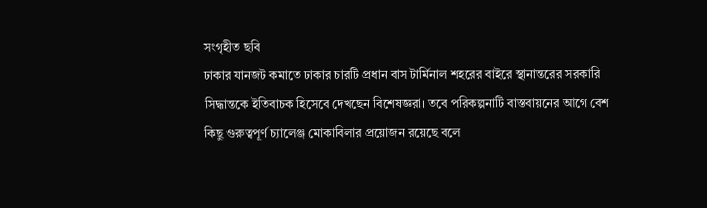সংগৃহীত ছবি
ঢাকার যানজট কমাতে ঢাকার চারটি প্রধান বাস টার্মিনাল শহরের বাইরে স্থানান্তরের সরকারি সিদ্ধান্তকে ইতিবাচক হিসেবে দেখছেন বিশেষজ্ঞরা। তবে পরিকল্পনাটি বাস্তবায়নের আগে বেশ কিছু গুরুত্বপূর্ণ চ্যালেঞ্জ মোকাবিলার প্রয়োজন রয়েছে বলে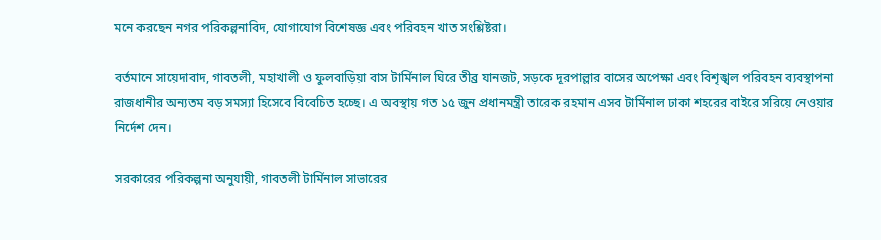মনে করছেন নগর পরিকল্পনাবিদ, যোগাযোগ বিশেষজ্ঞ এবং পরিবহন খাত সংশ্লিষ্টরা।

বর্তমানে সায়েদাবাদ, গাবতলী, মহাখালী ও ফুলবাড়িয়া বাস টার্মিনাল ঘিরে তীব্র যানজট, সড়কে দূরপাল্লার বাসের অপেক্ষা এবং বিশৃঙ্খল পরিবহন ব্যবস্থাপনা রাজধানীর অন্যতম বড় সমস্যা হিসেবে বিবেচিত হচ্ছে। এ অবস্থায় গত ১৫ জুন প্রধানমন্ত্রী তারেক রহমান এসব টার্মিনাল ঢাকা শহরের বাইরে সরিয়ে নেওয়ার নির্দেশ দেন।

সরকারের পরিকল্পনা অনুযায়ী, গাবতলী টার্মিনাল সাভারের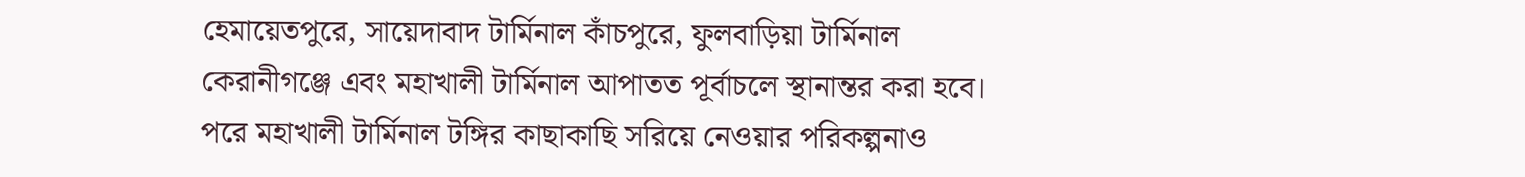হেমায়েতপুরে, সায়েদাবাদ টার্মিনাল কাঁচপুরে, ফুলবাড়িয়া টার্মিনাল কেরানীগঞ্জে এবং মহাখালী টার্মিনাল আপাতত পূর্বাচলে স্থানান্তর করা হবে। পরে মহাখালী টার্মিনাল টঙ্গির কাছাকাছি সরিয়ে নেওয়ার পরিকল্পনাও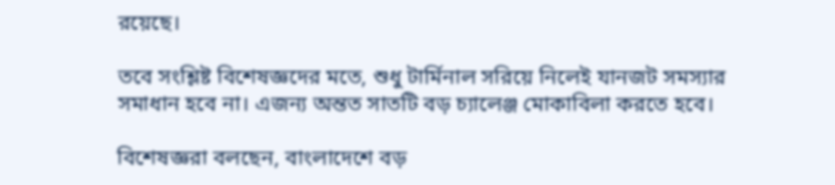রয়েছে।

তবে সংশ্লিষ্ট বিশেষজ্ঞদের মতে, শুধু টার্মিনাল সরিয়ে নিলেই যানজট সমস্যার সমাধান হবে না। এজন্য অন্তত সাতটি বড় চ্যালেঞ্জ মোকাবিলা করতে হবে।

বিশেষজ্ঞরা বলছেন, বাংলাদেশে বড়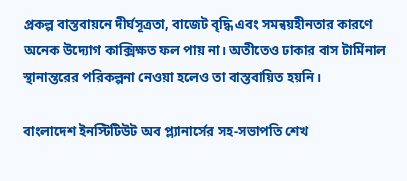প্রকল্প বাস্তবায়নে দীর্ঘসূত্রতা, বাজেট বৃদ্ধি এবং সমন্বয়হীনতার কারণে অনেক উদ্যোগ কাক্সিক্ষত ফল পায় না। অতীতেও ঢাকার বাস টার্মিনাল স্থানান্তরের পরিকল্পনা নেওয়া হলেও তা বাস্তবায়িত হয়নি।

বাংলাদেশ ইনস্টিটিউট অব প্ল্যানার্সের সহ-সভাপতি শেখ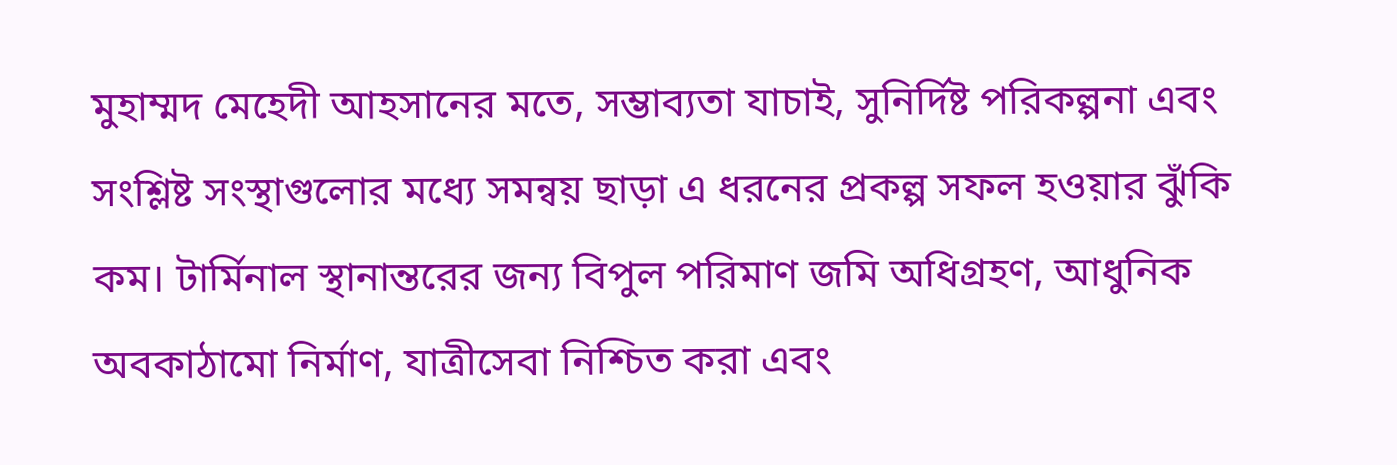মুহাম্মদ মেহেদী আহসানের মতে, সম্ভাব্যতা যাচাই, সুনির্দিষ্ট পরিকল্পনা এবং সংশ্লিষ্ট সংস্থাগুলোর মধ্যে সমন্বয় ছাড়া এ ধরনের প্রকল্প সফল হওয়ার ঝুঁকি কম। টার্মিনাল স্থানান্তরের জন্য বিপুল পরিমাণ জমি অধিগ্রহণ, আধুনিক অবকাঠামো নির্মাণ, যাত্রীসেবা নিশ্চিত করা এবং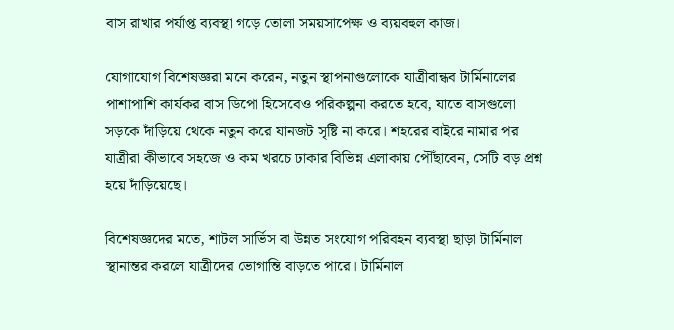বাস রাখার পর্যাপ্ত ব্যবস্থা গড়ে তোলা সময়সাপেক্ষ ও ব্যয়বহুল কাজ।

যোগাযোগ বিশেষজ্ঞরা মনে করেন, নতুন স্থাপনাগুলোকে যাত্রীবান্ধব টার্মিনালের পাশাপাশি কার্যকর বাস ডিপো হিসেবেও পরিকল্পনা করতে হবে, যাতে বাসগুলো সড়কে দাঁড়িয়ে থেকে নতুন করে যানজট সৃষ্টি না করে। শহরের বাইরে নামার পর যাত্রীরা কীভাবে সহজে ও কম খরচে ঢাকার বিভিন্ন এলাকায় পৌঁছাবেন, সেটি বড় প্রশ্ন হয়ে দাঁড়িয়েছে।

বিশেষজ্ঞদের মতে, শাটল সার্ভিস বা উন্নত সংযোগ পরিবহন ব্যবস্থা ছাড়া টার্মিনাল স্থানান্তর করলে যাত্রীদের ভোগান্তি বাড়তে পারে। টার্মিনাল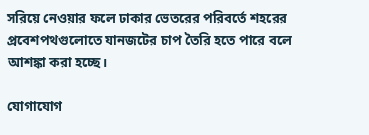সরিয়ে নেওয়ার ফলে ঢাকার ভেতরের পরিবর্তে শহরের প্রবেশপথগুলোতে যানজটের চাপ তৈরি হতে পারে বলে আশঙ্কা করা হচ্ছে।

যোগাযোগ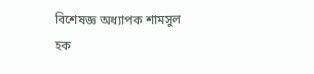বিশেষজ্ঞ অধ্যাপক শামসুল হক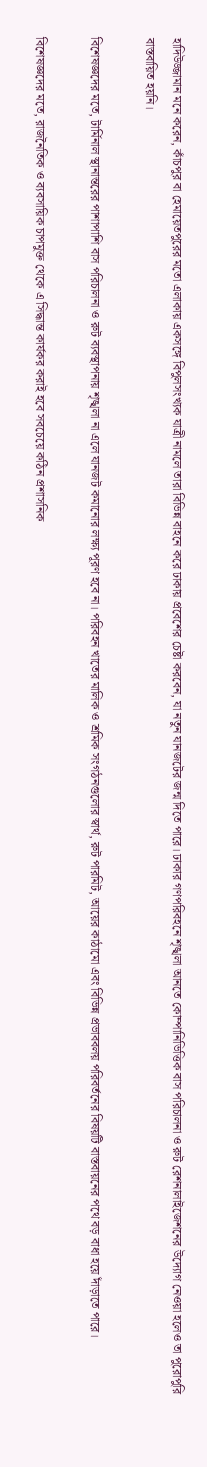হাদিউজ্জামান মনে করেন, কাঁচপুর বা হেমায়েতপুরের মতো এলাকায় একসঙ্গে বিপুলসংখ্যক যাত্রী নামলে তারা বিভিন্ন বাহনে করে ঢাকায় প্রবেশের চেষ্টা করবেন, যা নতুন যানজটের জন্ম দিতে পারে। ঢাকার গণপরিবহনে শৃঙ্খলা আনতে কোম্পানিভিত্তিক বাস পরিচালনা ও রুট রেশনালাইজেশনের উদ্যোগ নেওয়া হলেও তা পুরোপুরি বাস্তবায়িত হয়নি।

বিশেষজ্ঞদের মতে, টার্মিনাল স্থানান্তরের পাশাপাশি বাস পরিচালনা ও রুট ব্যবস্থাপনায় শৃঙ্খলা না এলে যানজট কমানোর লক্ষ্য পূরণ হবে না। পরিবহন খাতের মালিক ও শ্রমিক সংগঠনগুলোর স্বার্থ, রুট পারমিট, আয়ের কাঠামো এবং বিভিন্ন প্রভাববলয় পরিবর্তনের বিষয়টি বাস্তবায়নের পথে বড় বাধা হয়ে দাঁড়াতে পারে।

বিশেষজ্ঞদের মতে, রাজনৈতিক ও ব্যবসায়িক চাপমুক্ত থেকে এ সিদ্ধান্ত কার্যকর করাই হবে সবচেয়ে কঠিন প্রশাসনিক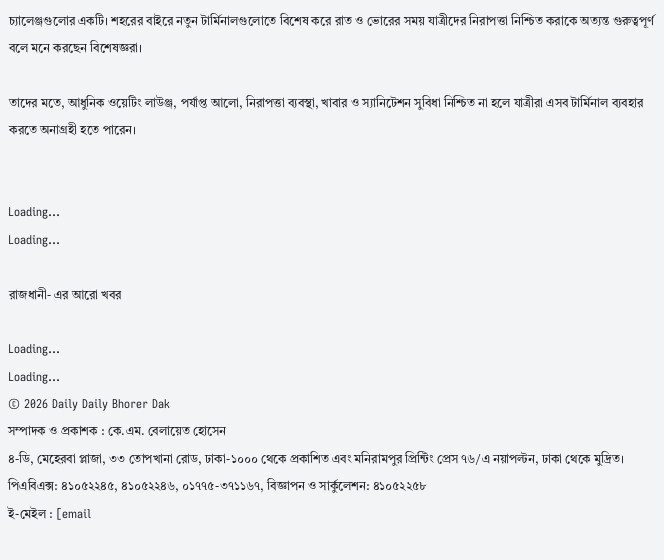চ্যালেঞ্জগুলোর একটি। শহরের বাইরে নতুন টার্মিনালগুলোতে বিশেষ করে রাত ও ভোরের সময় যাত্রীদের নিরাপত্তা নিশ্চিত করাকে অত্যন্ত গুরুত্বপূর্ণ বলে মনে করছেন বিশেষজ্ঞরা।

তাদের মতে, আধুনিক ওয়েটিং লাউঞ্জ, পর্যাপ্ত আলো, নিরাপত্তা ব্যবস্থা, খাবার ও স্যানিটেশন সুবিধা নিশ্চিত না হলে যাত্রীরা এসব টার্মিনাল ব্যবহার করতে অনাগ্রহী হতে পারেন।


Loading...
Loading...

রাজধানী- এর আরো খবর

Loading...
Loading...
© 2026 Daily Daily Bhorer Dak
সম্পাদক ও প্রকাশক : কে.এম. বেলায়েত হোসেন
৪-ডি, মেহেরবা প্লাজা, ৩৩ তোপখানা রোড, ঢাকা-১০০০ থেকে প্রকাশিত এবং মনিরামপুর প্রিন্টিং প্রেস ৭৬/এ নয়াপল্টন, ঢাকা থেকে মুদ্রিত। পিএবিএক্স: ৪১০৫২২৪৫, ৪১০৫২২৪৬, ০১৭৭৫-৩৭১১৬৭, বিজ্ঞাপন ও সার্কুলেশন: ৪১০৫২২৫৮
ই-মেইল : [email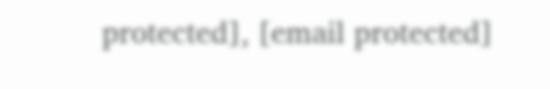protected], [email protected]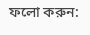ফলো করুন: